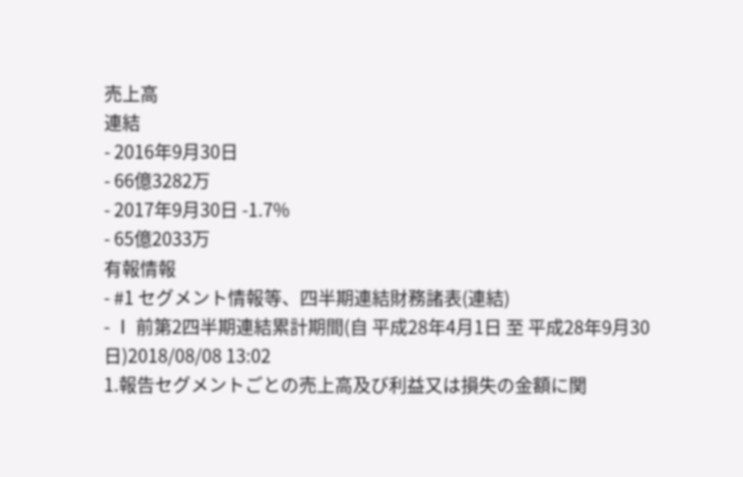売上高
連結
- 2016年9月30日
- 66億3282万
- 2017年9月30日 -1.7%
- 65億2033万
有報情報
- #1 セグメント情報等、四半期連結財務諸表(連結)
- Ⅰ 前第2四半期連結累計期間(自 平成28年4月1日 至 平成28年9月30日)2018/08/08 13:02
1.報告セグメントごとの売上高及び利益又は損失の金額に関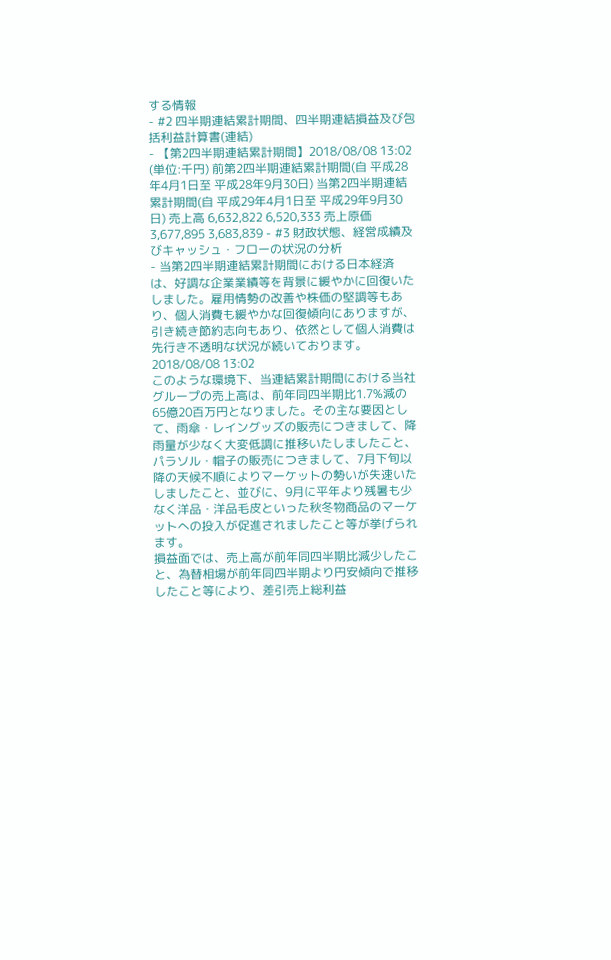する情報
- #2 四半期連結累計期間、四半期連結損益及び包括利益計算書(連結)
- 【第2四半期連結累計期間】2018/08/08 13:02
(単位:千円) 前第2四半期連結累計期間(自 平成28年4月1日至 平成28年9月30日) 当第2四半期連結累計期間(自 平成29年4月1日至 平成29年9月30日) 売上高 6,632,822 6,520,333 売上原価 3,677,895 3,683,839 - #3 財政状態、経営成績及びキャッシュ・フローの状況の分析
- 当第2四半期連結累計期間における日本経済は、好調な企業業績等を背景に緩やかに回復いたしました。雇用情勢の改善や株価の堅調等もあり、個人消費も緩やかな回復傾向にありますが、引き続き節約志向もあり、依然として個人消費は先行き不透明な状況が続いております。2018/08/08 13:02
このような環境下、当連結累計期間における当社グループの売上高は、前年同四半期比1.7%減の65億20百万円となりました。その主な要因として、雨傘・レイングッズの販売につきまして、降雨量が少なく大変低調に推移いたしましたこと、パラソル・帽子の販売につきまして、7月下旬以降の天候不順によりマーケットの勢いが失速いたしましたこと、並びに、9月に平年より残暑も少なく洋品・洋品毛皮といった秋冬物商品のマーケットへの投入が促進されましたこと等が挙げられます。
損益面では、売上高が前年同四半期比減少したこと、為替相場が前年同四半期より円安傾向で推移したこと等により、差引売上総利益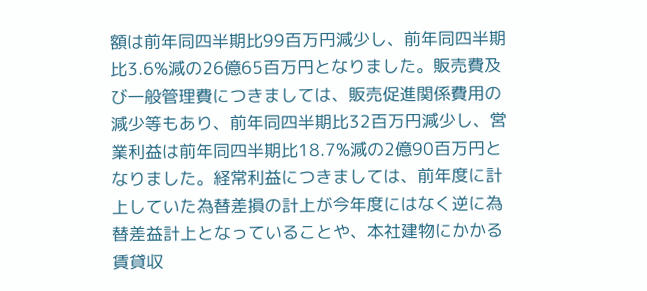額は前年同四半期比99百万円減少し、前年同四半期比3.6%減の26億65百万円となりました。販売費及び一般管理費につきましては、販売促進関係費用の減少等もあり、前年同四半期比32百万円減少し、営業利益は前年同四半期比18.7%減の2億90百万円となりました。経常利益につきましては、前年度に計上していた為替差損の計上が今年度にはなく逆に為替差益計上となっていることや、本社建物にかかる賃貸収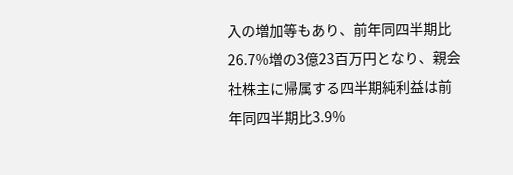入の増加等もあり、前年同四半期比26.7%増の3億23百万円となり、親会社株主に帰属する四半期純利益は前年同四半期比3.9%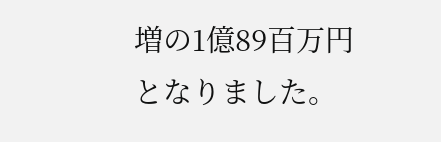増の1億89百万円となりました。